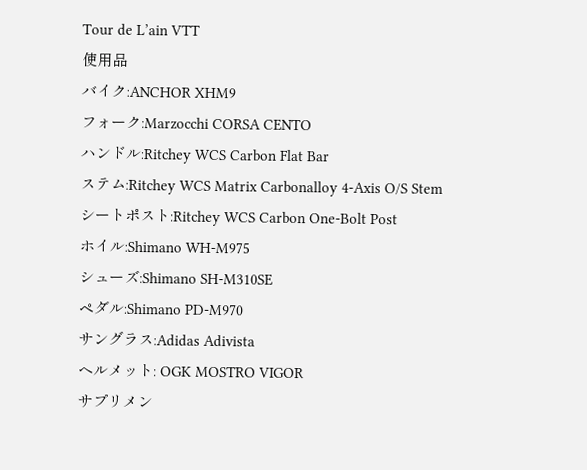Tour de L’ain VTT
使用品
バイク:ANCHOR XHM9
フォーク:Marzocchi CORSA CENTO
ハンドル:Ritchey WCS Carbon Flat Bar
ステム:Ritchey WCS Matrix Carbonalloy 4-Axis O/S Stem
シートポスト:Ritchey WCS Carbon One-Bolt Post
ホイル:Shimano WH-M975
シューズ:Shimano SH-M310SE
ペダル:Shimano PD-M970
サングラス:Adidas Adivista
ヘルメット: OGK MOSTRO VIGOR
サプリメン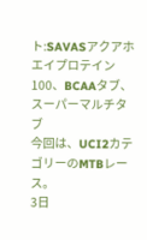ト:SAVASアクアホエイプロテイン100、BCAAタブ、スーパーマルチタブ
今回は、UCI2カテゴリーのMTBレース。
3日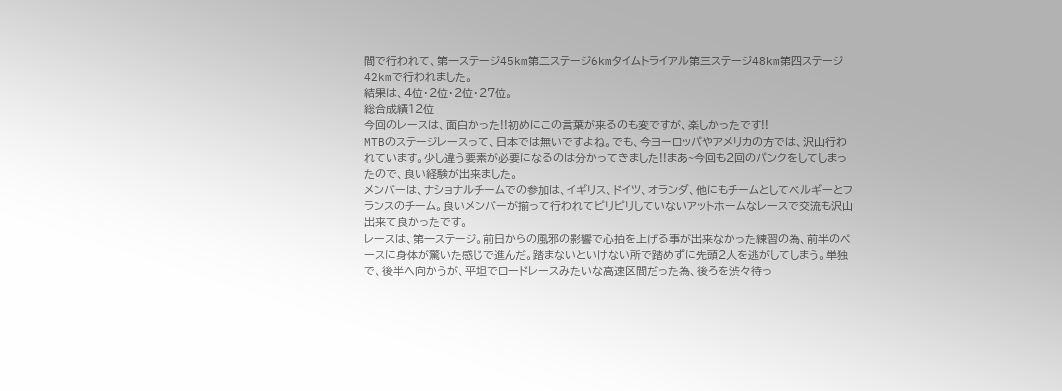間で行われて、第一ステージ45km第二ステージ6kmタイムトライアル第三ステージ48km第四ステージ42kmで行われました。
結果は、4位・2位・2位・27位。
総合成績12位
今回のレースは、面白かった!!初めにこの言葉が来るのも変ですが、楽しかったです!!
MTBのステージレースって、日本では無いですよね。でも、今ヨーロッパやアメリカの方では、沢山行われています。少し違う要素が必要になるのは分かってきました!!まあ~今回も2回のパンクをしてしまったので、良い経験が出来ました。
メンバーは、ナショナルチームでの参加は、イギリス、ドイツ、オランダ、他にもチームとしてベルギーとフランスのチーム。良いメンバーが揃って行われてピリピリしていないアットホームなレースで交流も沢山出来て良かったです。
レースは、第一ステージ。前日からの風邪の影響で心拍を上げる事が出来なかった練習の為、前半のペースに身体が驚いた感じで進んだ。踏まないといけない所で踏めずに先頭2人を逃がしてしまう。単独で、後半へ向かうが、平坦でロードレースみたいな高速区間だった為、後ろを渋々待っ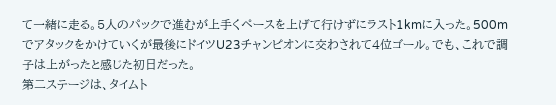て一緒に走る。5人のパックで進むが上手くペースを上げて行けずにラスト1kmに入った。500mでアタックをかけていくが最後にドイツU23チャンピオンに交わされて4位ゴール。でも、これで調子は上がったと感じた初日だった。
第二ステージは、タイムト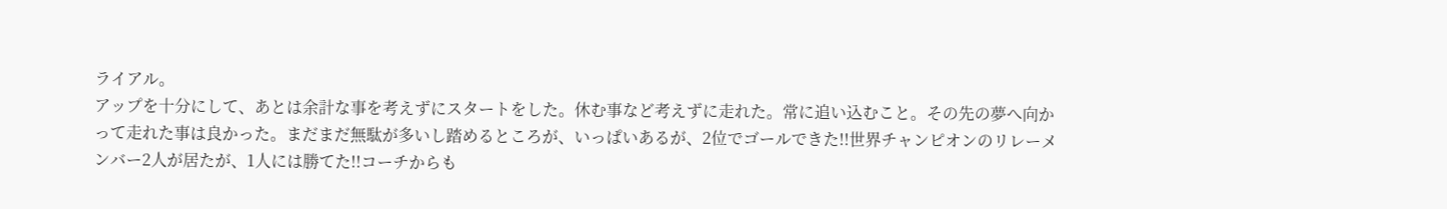ライアル。
アップを十分にして、あとは余計な事を考えずにスタートをした。休む事など考えずに走れた。常に追い込むこと。その先の夢へ向かって走れた事は良かった。まだまだ無駄が多いし踏めるところが、いっぱいあるが、2位でゴールできた!!世界チャンピオンのリレーメンバー2人が居たが、1人には勝てた!!コーチからも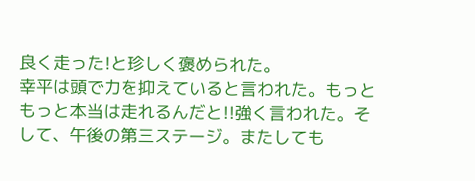良く走った!と珍しく褒められた。
幸平は頭で力を抑えていると言われた。もっともっと本当は走れるんだと!!強く言われた。そして、午後の第三ステージ。またしても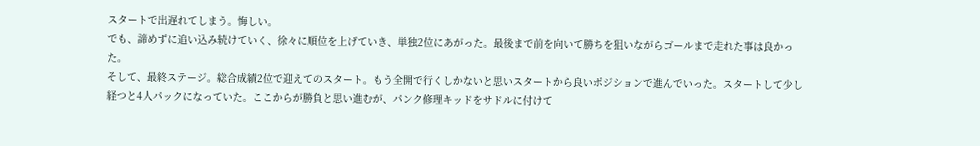スタートで出遅れてしまう。悔しい。
でも、諦めずに追い込み続けていく、徐々に順位を上げていき、単独2位にあがった。最後まで前を向いて勝ちを狙いながらゴールまで走れた事は良かった。
そして、最終ステージ。総合成績2位で迎えてのスタート。もう全開で行くしかないと思いスタートから良いポジションで進んでいった。スタートして少し経つと4人パックになっていた。ここからが勝負と思い進むが、パンク修理キッドをサドルに付けて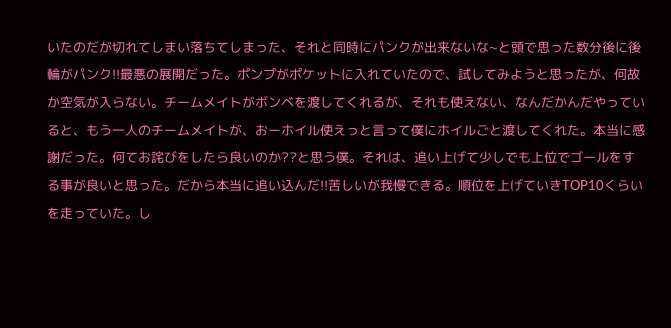いたのだが切れてしまい落ちてしまった、それと同時にパンクが出来ないな~と頭で思った数分後に後輪がパンク!!最悪の展開だった。ポンプがポケットに入れていたので、試してみようと思ったが、何故か空気が入らない。チームメイトがボンベを渡してくれるが、それも使えない、なんだかんだやっていると、もう一人のチームメイトが、おーホイル使えっと言って僕にホイルごと渡してくれた。本当に感謝だった。何てお詫びをしたら良いのか??と思う僕。それは、追い上げて少しでも上位でゴールをする事が良いと思った。だから本当に追い込んだ!!苦しいが我慢できる。順位を上げていきTOP10くらいを走っていた。し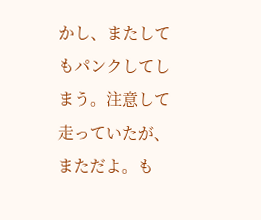かし、またしてもパンクしてしまう。注意して走っていたが、まただよ。も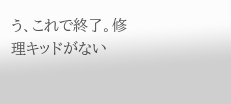う、これで終了。修理キッドがない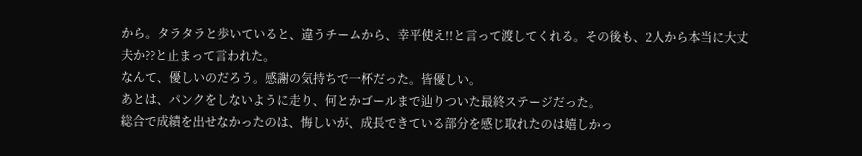から。タラタラと歩いていると、違うチームから、幸平使え!!と言って渡してくれる。その後も、2人から本当に大丈夫か??と止まって言われた。
なんて、優しいのだろう。感謝の気持ちで一杯だった。皆優しい。
あとは、パンクをしないように走り、何とかゴールまで辿りついた最終ステージだった。
総合で成績を出せなかったのは、悔しいが、成長できている部分を感じ取れたのは嬉しかっ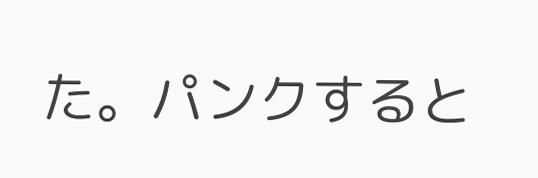た。パンクすると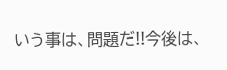いう事は、問題だ!!今後は、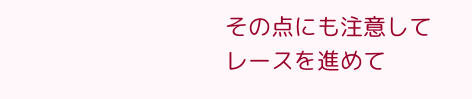その点にも注意してレースを進めて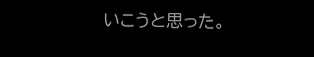いこうと思った。